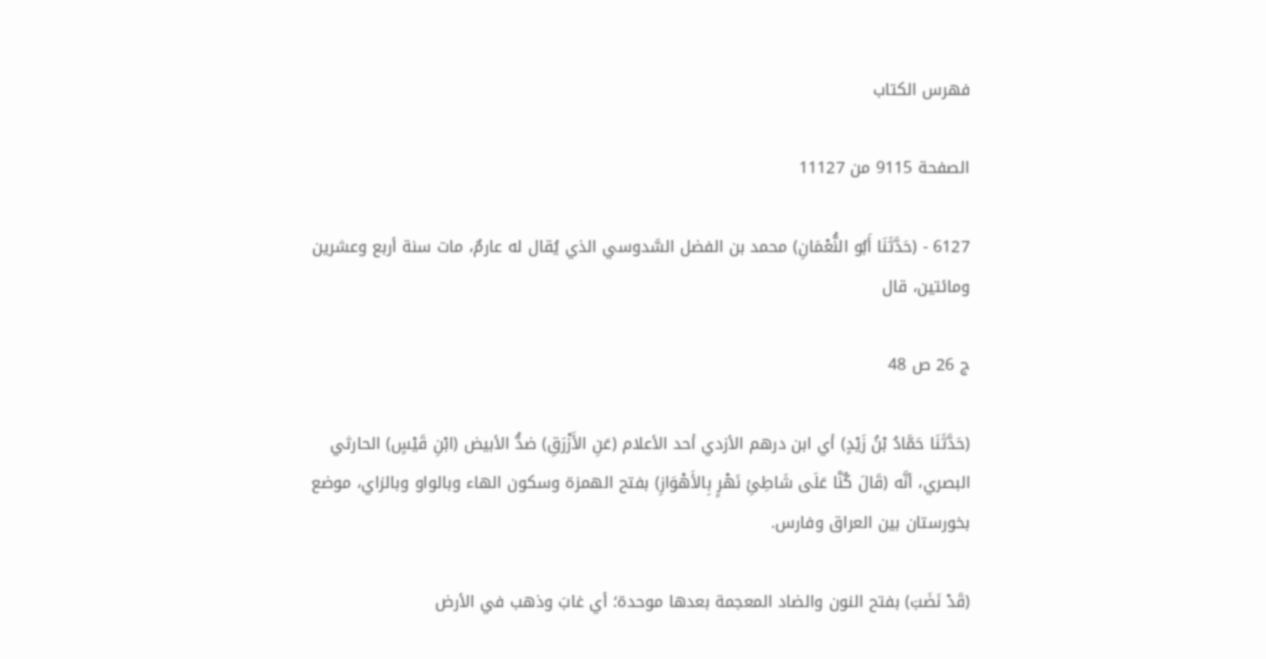فهرس الكتاب

الصفحة 9115 من 11127

6127 - (حَدَّثَنَا أَبُو النُّعْمَانِ) محمد بن الفضل السَّدوسي الذي يُقال له عارمٌ، مات سنة أربع وعشرين ومائتين، قال

ج 26 ص 48

(حَدَّثَنَا حَمَّادُ بْنُ زَيْدٍ) أي ابن درهم الأزدي أحد الأعلام (عَنِ الأَزْرَقِ) ضدُّ الأبيض (ابْنِ قَيْسٍ) الحارثي البصري، أنَّه (قَالَ كُنَّا عَلَى شَاطِئِ نَهْرٍ بِالأَهْوَازِ) بفتح الهمزة وسكون الهاء وبالواو وبالزاي، موضع بخورستان بين العراق وفارس.

(قَدْ نَضَبَ) بفتح النون والضاد المعجمة بعدها موحدة؛ أي غابَ وذهب في الأرض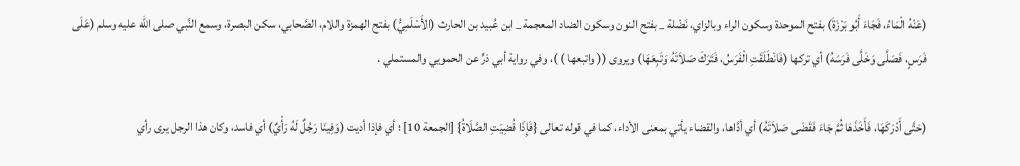(عَنْهُ الْمَاءُ، فَجَاءَ أَبُو بَرْزَةَ) بفتح الموحدة وسكون الراء وبالزاي، نَضْلة _ بفتح النون وسكون الضاد المعجمة _ ابن عُبيد بن الحارث (الأَسْلَمِيُّ) بفتح الهمزة واللام، الصَّحابي، سكن البصرة، وسمع النَّبي صلى الله عليه وسلم (عَلَى فَرَسٍ، فَصَلَّى وَخَلَّى فَرَسَهُ) أي تركها (فَانْطَلَقَتِ الْفَرَسُ، فَتَرَكَ صَلاَتَهُ وَتَبِعَهَا) ويروى (( واتبعها ) )، وفي رواية أبي ذرٍّ عن الحمويي والمستملي .

(حَتَّى أَدْرَكَهَا، فَأَخَذَهَا ثُمَّ جَاءَ فَقَضَى صَلاَتَهُ) أي أدَّاها، والقضاء يأتي بمعنى الأداء، كما في قوله تعالى {فَإِذَا قُضِيَتِ الصَّلَاةُ} [الجمعة 10] ؛ أي فإذا أديت (وَفِينَا رَجُلٌ لَهُ رَأْيٌ) أي فاسد، وكان هذا الرجل يرى رأي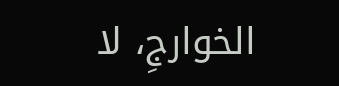الخوارجِ، لا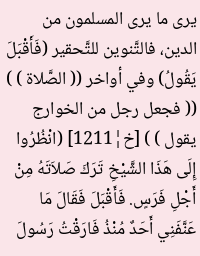يرى ما يرى المسلمون من الدين، فالتَّنوين للتَّحقير (فَأَقْبَلَ يَقُولُ) وفي أواخر (( الصَّلاة ) ) (( فجعل رجل من الخوارج يقول ) ) [خ¦1211] (انْظُرُوا إِلَى هَذَا الشَّيْخِ تَرَكَ صَلاَتَهُ مِنْ أَجْلِ فَرَسٍ. فَأَقْبَلَ فَقَالَ مَا عَنَّفَنِي أَحَدٌ مُنْذُ فَارَقْتُ رَسُولَ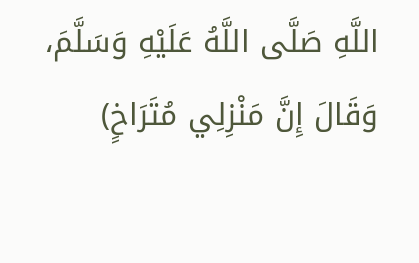اللَّهِ صَلَّى اللَّهُ عَلَيْهِ وَسَلَّمَ، وَقَالَ إِنَّ مَنْزِلِي مُتَرَاخٍ)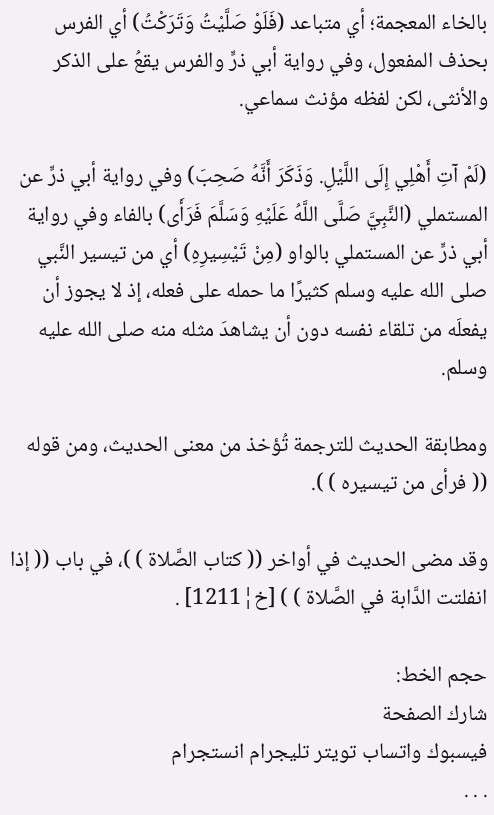بالخاء المعجمة؛ أي متباعد (فَلَوْ صَلَّيْتُ وَتَرَكْتُ) أي الفرس بحذف المفعول، وفي رواية أبي ذرٍّ والفرس يقعُ على الذكر والأنثى، لكن لفظه مؤنث سماعي.

(لَمْ آتِ أَهْلِي إِلَى اللَّيْلِ. وَذَكَرَ أَنَّهُ صَحِبَ) وفي رواية أبي ذرٍّ عن المستملي (النَّبِيَّ صَلَّى اللَّهُ عَلَيْهِ وَسَلَّمَ فَرَأَى) بالفاء وفي رواية أبي ذرٍّ عن المستملي بالواو (مِنْ تَيْسِيرِهِ) أي من تيسير النَّبي صلى الله عليه وسلم كثيرًا ما حمله على فعله، إذ لا يجوز أن يفعلَه من تلقاء نفسه دون أن يشاهدَ مثله منه صلى الله عليه وسلم.

ومطابقة الحديث للترجمة تُؤخذ من معنى الحديث، ومن قوله (( فرأى من تيسيره ) ).

وقد مضى الحديث في أواخر (( كتاب الصَّلاة ) )، في باب (( إذا انفلتت الدَّابة في الصَّلاة ) ) [خ¦1211] .

حجم الخط:
شارك الصفحة
فيسبوك واتساب تويتر تليجرام انستجرام
. . .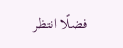فضلًا انتظر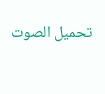تحميل الصوت